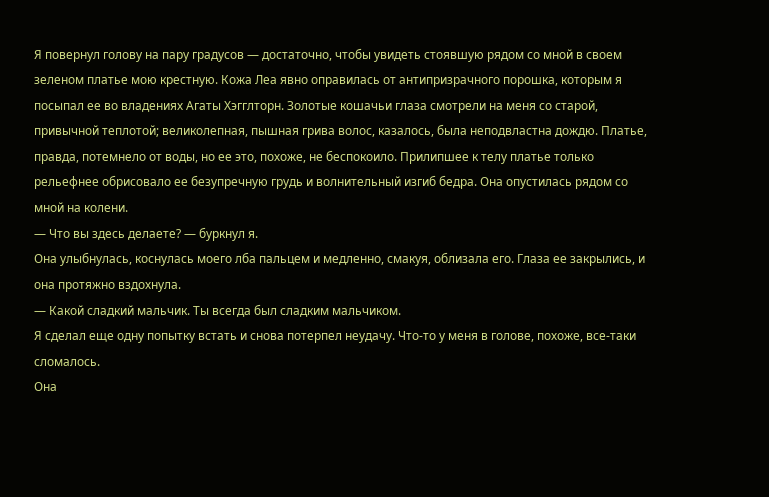Я повернул голову на пару градусов — достаточно, чтобы увидеть стоявшую рядом со мной в своем зеленом платье мою крестную. Кожа Леа явно оправилась от антипризрачного порошка, которым я посыпал ее во владениях Агаты Хэгглторн. Золотые кошачьи глаза смотрели на меня со старой, привычной теплотой; великолепная, пышная грива волос, казалось, была неподвластна дождю. Платье, правда, потемнело от воды, но ее это, похоже, не беспокоило. Прилипшее к телу платье только рельефнее обрисовало ее безупречную грудь и волнительный изгиб бедра. Она опустилась рядом со мной на колени.
— Что вы здесь делаете? — буркнул я.
Она улыбнулась, коснулась моего лба пальцем и медленно, смакуя, облизала его. Глаза ее закрылись, и она протяжно вздохнула.
— Какой сладкий мальчик. Ты всегда был сладким мальчиком.
Я сделал еще одну попытку встать и снова потерпел неудачу. Что-то у меня в голове, похоже, все-таки сломалось.
Она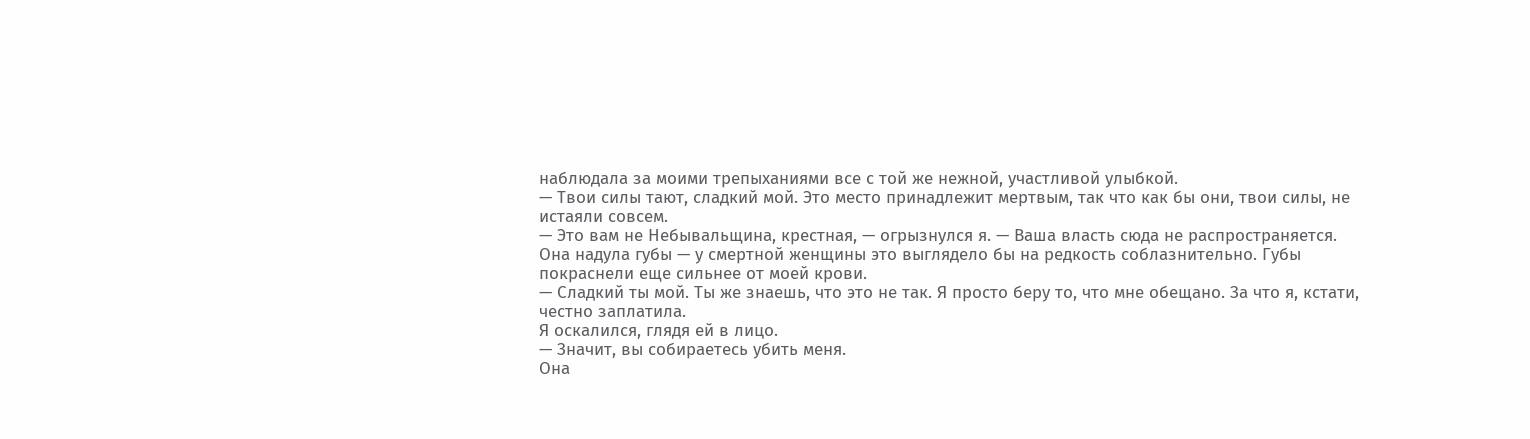наблюдала за моими трепыханиями все с той же нежной, участливой улыбкой.
— Твои силы тают, сладкий мой. Это место принадлежит мертвым, так что как бы они, твои силы, не истаяли совсем.
— Это вам не Небывальщина, крестная, — огрызнулся я. — Ваша власть сюда не распространяется.
Она надула губы — у смертной женщины это выглядело бы на редкость соблазнительно. Губы покраснели еще сильнее от моей крови.
— Сладкий ты мой. Ты же знаешь, что это не так. Я просто беру то, что мне обещано. За что я, кстати, честно заплатила.
Я оскалился, глядя ей в лицо.
— Значит, вы собираетесь убить меня.
Она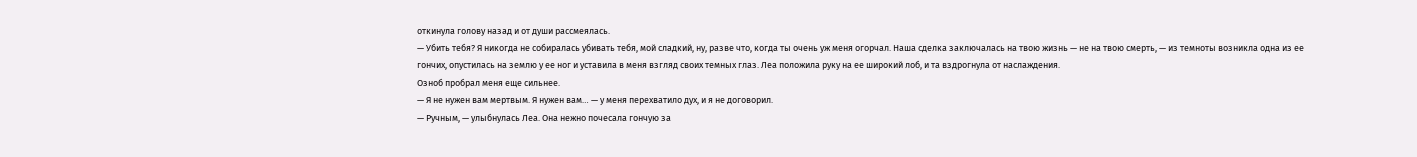откинула голову назад и от души рассмеялась.
— Убить тебя? Я никогда не собиралась убивать тебя, мой сладкий, ну, разве что, когда ты очень уж меня огорчал. Наша сделка заключалась на твою жизнь — не на твою смерть, — из темноты возникла одна из ее гончих, опустилась на землю у ее ног и уставила в меня взгляд своих темных глаз. Леа положила руку на ее широкий лоб, и та вздрогнула от наслаждения.
Озноб пробрал меня еще сильнее.
— Я не нужен вам мертвым. Я нужен вам… — у меня перехватило дух, и я не договорил.
— Ручным, — улыбнулась Леа. Она нежно почесала гончую за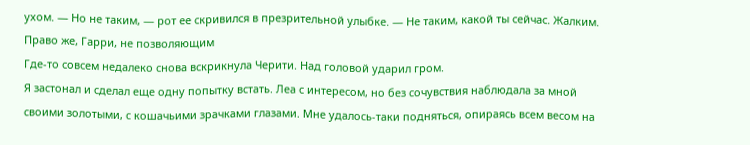ухом. — Но не таким, — рот ее скривился в презрительной улыбке. — Не таким, какой ты сейчас. Жалким. Право же, Гарри, не позволяющим
Где-то совсем недалеко снова вскрикнула Черити. Над головой ударил гром.
Я застонал и сделал еще одну попытку встать. Леа с интересом, но без сочувствия наблюдала за мной своими золотыми, с кошачьими зрачками глазами. Мне удалось-таки подняться, опираясь всем весом на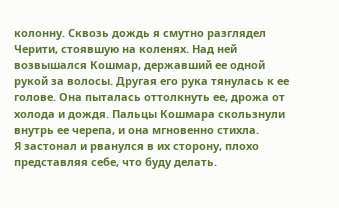колонну. Сквозь дождь я смутно разглядел Черити, стоявшую на коленях. Над ней возвышался Кошмар, державший ее одной рукой за волосы. Другая его рука тянулась к ее голове. Она пыталась оттолкнуть ее, дрожа от холода и дождя. Пальцы Кошмара скользнули внутрь ее черепа, и она мгновенно стихла.
Я застонал и рванулся в их сторону, плохо представляя себе, что буду делать.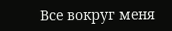Все вокруг меня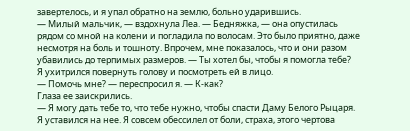завертелось, и я упал обратно на землю, больно ударившись.
— Милый мальчик, — вздохнула Леа. — Бедняжка, — она опустилась рядом со мной на колени и погладила по волосам. Это было приятно, даже несмотря на боль и тошноту. Впрочем, мне показалось, что и они разом убавились до терпимых размеров. — Ты хотел бы, чтобы я помогла тебе?
Я ухитрился повернуть голову и посмотреть ей в лицо.
— Помочь мне? — переспросил я. — К-как?
Глаза ее заискрились.
— Я могу дать тебе то, что тебе нужно, чтобы спасти Даму Белого Рыцаря.
Я уставился на нее. Я совсем обессилел от боли, страха, этого чертова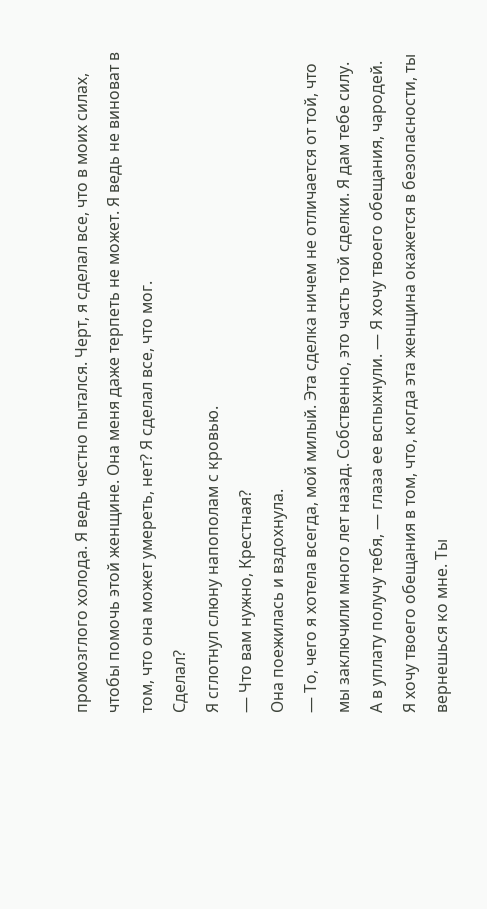промозглого холода. Я ведь честно пытался. Черт, я сделал все, что в моих силах, чтобы помочь этой женщине. Она меня даже терпеть не может. Я ведь не виноват в том, что она может умереть, нет? Я сделал все, что мог.
Сделал?
Я сглотнул слюну напополам с кровью.
— Что вам нужно, Крестная?
Она поежилась и вздохнула.
— То, чего я хотела всегда, мой милый. Эта сделка ничем не отличается от той, что мы заключили много лет назад. Собственно, это часть той сделки. Я дам тебе силу. А в уплату получу тебя, — глаза ее вспыхнули. — Я хочу твоего обещания, чародей. Я хочу твоего обещания в том, что, когда эта женщина окажется в безопасности, ты вернешься ко мне. Ты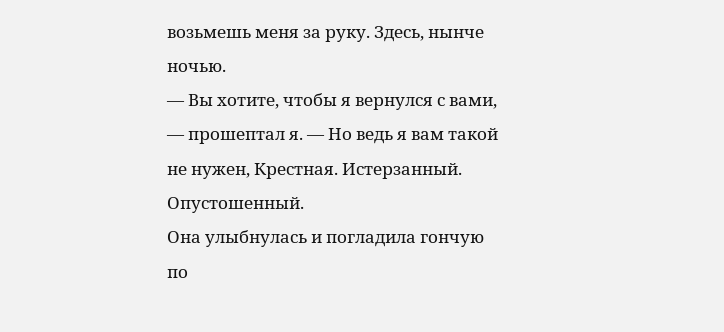возьмешь меня за руку. Здесь, нынче ночью.
— Вы хотите, чтобы я вернулся с вами, — прошептал я. — Но ведь я вам такой не нужен, Крестная. Истерзанный. Опустошенный.
Она улыбнулась и погладила гончую по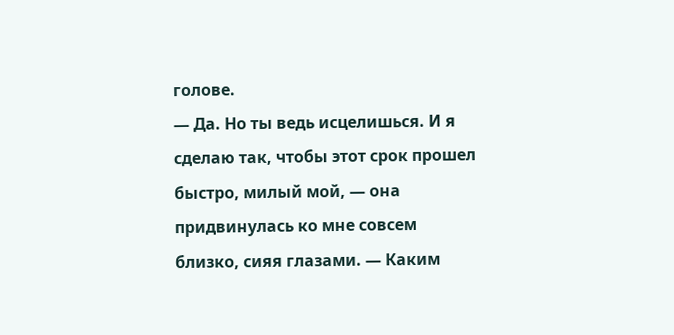голове.
— Да. Но ты ведь исцелишься. И я сделаю так, чтобы этот срок прошел быстро, милый мой, — она придвинулась ко мне совсем близко, сияя глазами. — Каким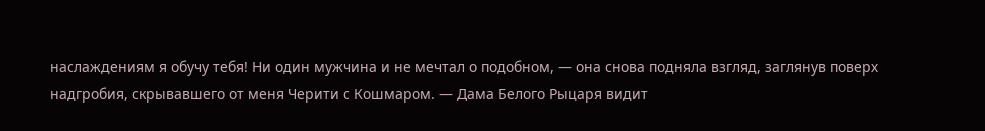наслаждениям я обучу тебя! Ни один мужчина и не мечтал о подобном, — она снова подняла взгляд, заглянув поверх надгробия, скрывавшего от меня Черити с Кошмаром. — Дама Белого Рыцаря видит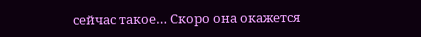сейчас такое… Скоро она окажется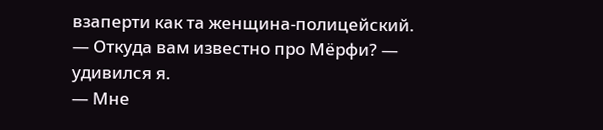взаперти как та женщина-полицейский.
— Откуда вам известно про Мёрфи? — удивился я.
— Мне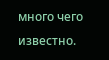много чего известно.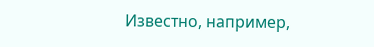Известно, например,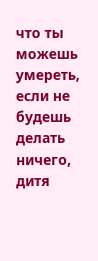что ты можешь умереть, если не будешь делать ничего, дитя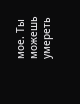мое. Ты можешь умереть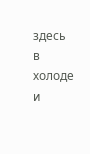здесь в холоде и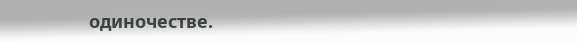одиночестве.